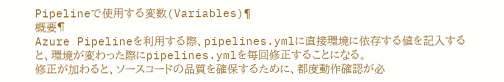Pipelineで使用する変数(Variables)¶
概要¶
Azure Pipelineを利用する際、pipelines.ymlに直接環境に依存する値を記入すると、環境が変わった際にpipelines.ymlを毎回修正することになる。
修正が加わると、ソースコードの品質を確保するために、都度動作確認が必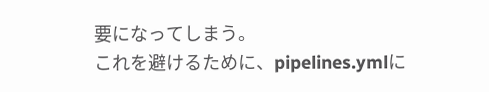要になってしまう。
これを避けるために、pipelines.ymlに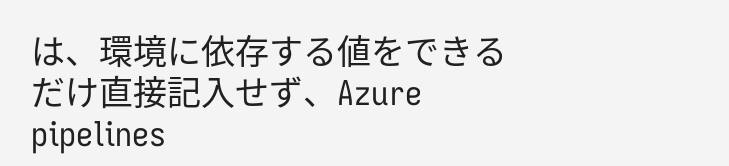は、環境に依存する値をできるだけ直接記入せず、Azure pipelines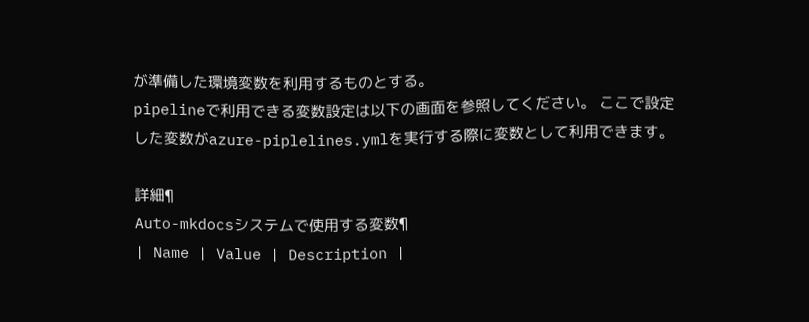が準備した環境変数を利用するものとする。
pipelineで利用できる変数設定は以下の画面を参照してください。 ここで設定した変数がazure-piplelines.ymlを実行する際に変数として利用できます。

詳細¶
Auto-mkdocsシステムで使用する変数¶
| Name | Value | Description |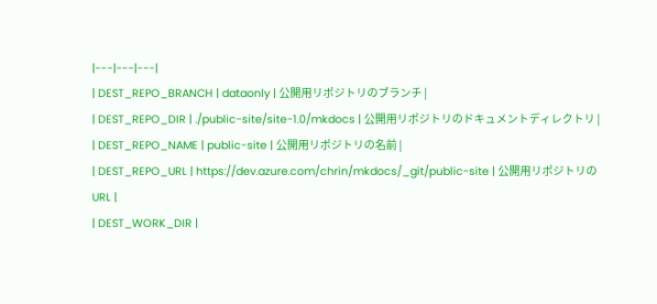|---|---|---|
| DEST_REPO_BRANCH | dataonly | 公開用リポジトリのブランチ |
| DEST_REPO_DIR | ./public-site/site-1.0/mkdocs | 公開用リポジトリのドキュメントディレクトリ |
| DEST_REPO_NAME | public-site | 公開用リポジトリの名前 |
| DEST_REPO_URL | https://dev.azure.com/chrin/mkdocs/_git/public-site | 公開用リポジトリのURL |
| DEST_WORK_DIR |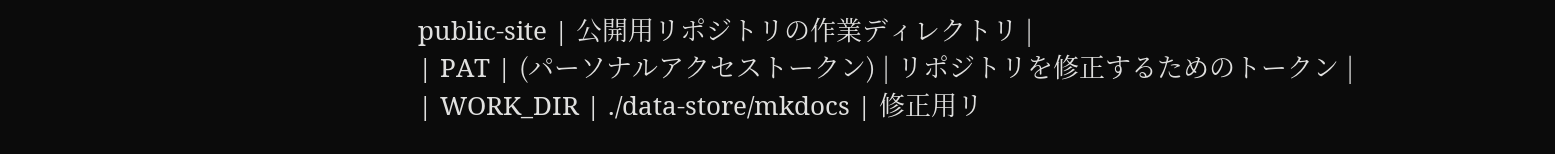public-site | 公開用リポジトリの作業ディレクトリ |
| PAT | (パーソナルアクセストークン) | リポジトリを修正するためのトークン |
| WORK_DIR | ./data-store/mkdocs | 修正用リ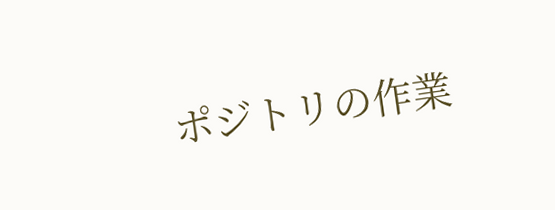ポジトリの作業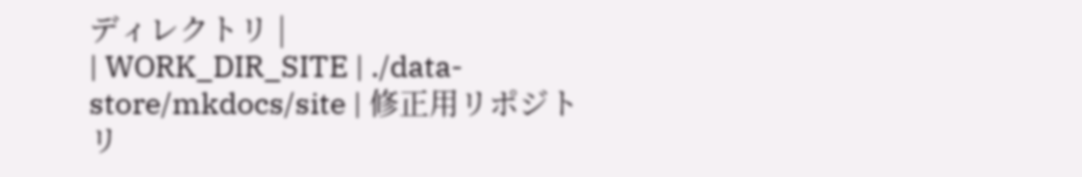ディレクトリ |
| WORK_DIR_SITE | ./data-store/mkdocs/site | 修正用リポジトリ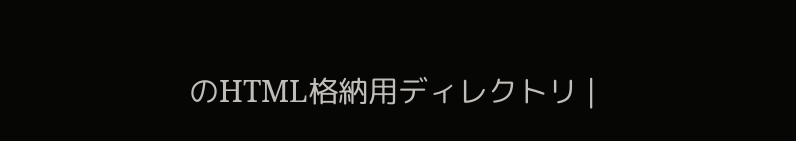のHTML格納用ディレクトリ |